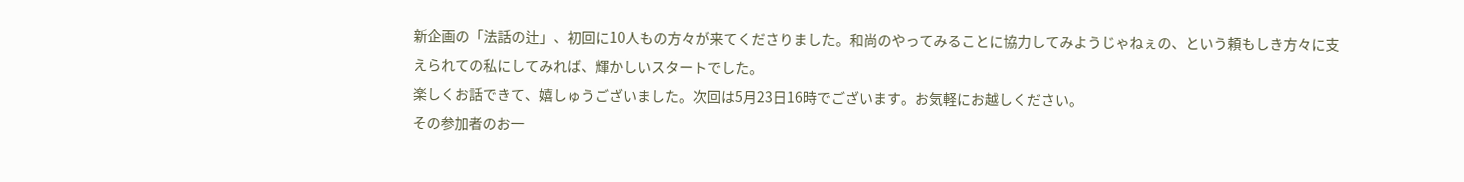新企画の「法話の辻」、初回に10人もの方々が来てくださりました。和尚のやってみることに協力してみようじゃねぇの、という頼もしき方々に支えられての私にしてみれば、輝かしいスタートでした。
楽しくお話できて、嬉しゅうございました。次回は5月23日16時でございます。お気軽にお越しください。
その参加者のお一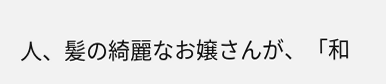人、髪の綺麗なお嬢さんが、「和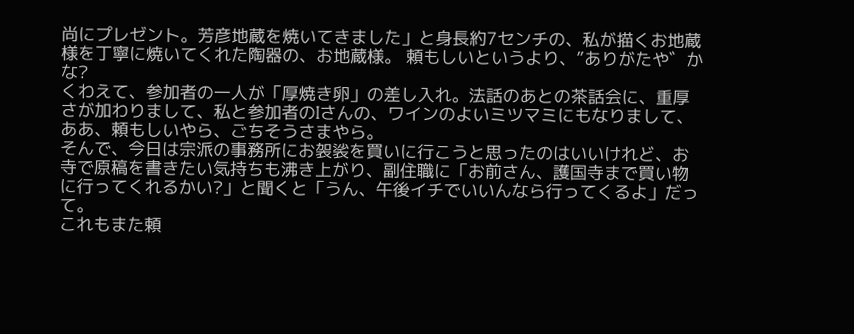尚にプレゼント。芳彦地蔵を焼いてきました」と身長約7センチの、私が描くお地蔵様を丁寧に焼いてくれた陶器の、お地蔵様。 頼もしいというより、”ありがたや゛かな?
くわえて、参加者の一人が「厚焼き卵」の差し入れ。法話のあとの茶話会に、重厚さが加わりまして、私と参加者のIさんの、ワインのよいミツマミにもなりまして、ああ、頼もしいやら、ごちそうさまやら。
そんで、今日は宗派の事務所にお袈裟を買いに行こうと思ったのはいいけれど、お寺で原稿を書きたい気持ちも沸き上がり、副住職に「お前さん、護国寺まで買い物に行ってくれるかい?」と聞くと「うん、午後イチでいいんなら行ってくるよ」だって。
これもまた頼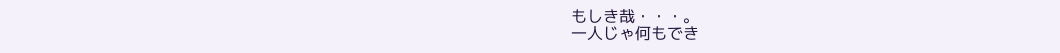もしき哉・・・。
一人じゃ何もでき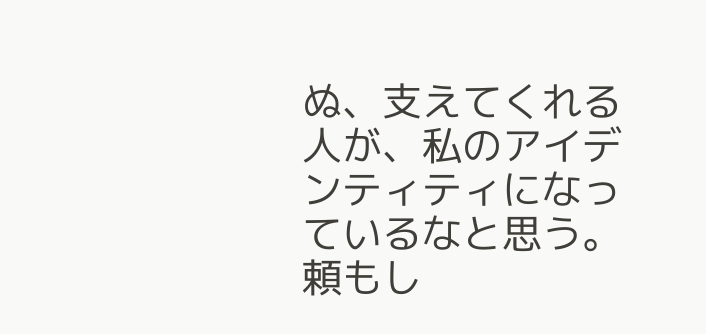ぬ、支えてくれる人が、私のアイデンティティになっているなと思う。
頼もし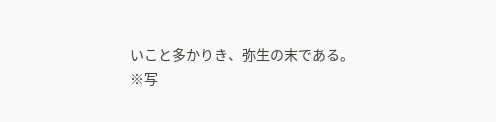いこと多かりき、弥生の末である。
※写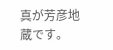真が芳彦地蔵です。